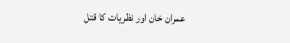عمران خان اور نظریات کا قتل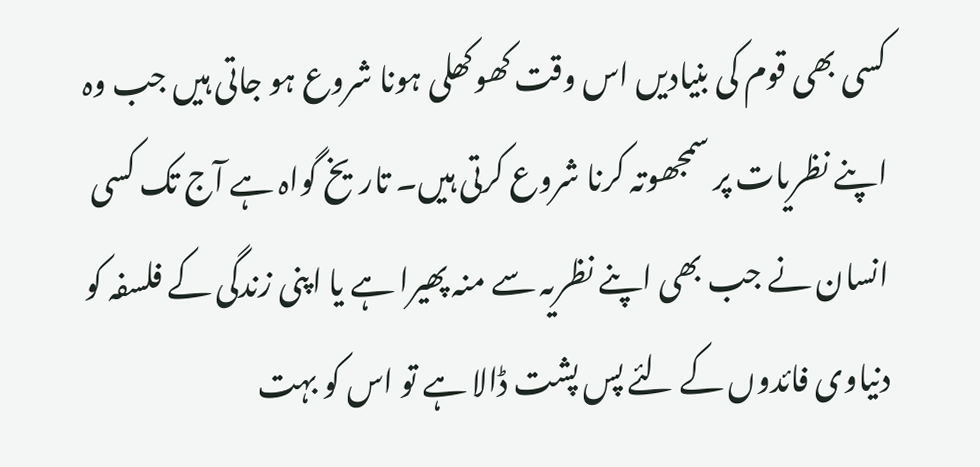کسی بھی قوم کی بنیادیں اس وقت کھوکھلی ہونا شروع ہو جاتی ہیں جب وہ اپنے نظریات پر سمجھوتہ کرنا شروع کرتی ہیں۔ تاریخ گواہ ہے آج تک کسی انسان نے جب بھی اپنے نظریہ سے منہ پھیرا ہے یا اپنی زندگی کے فلسفہ کو دنیاوی فائدوں کے لئے پس پشت ڈالا ہے تو اس کو بہت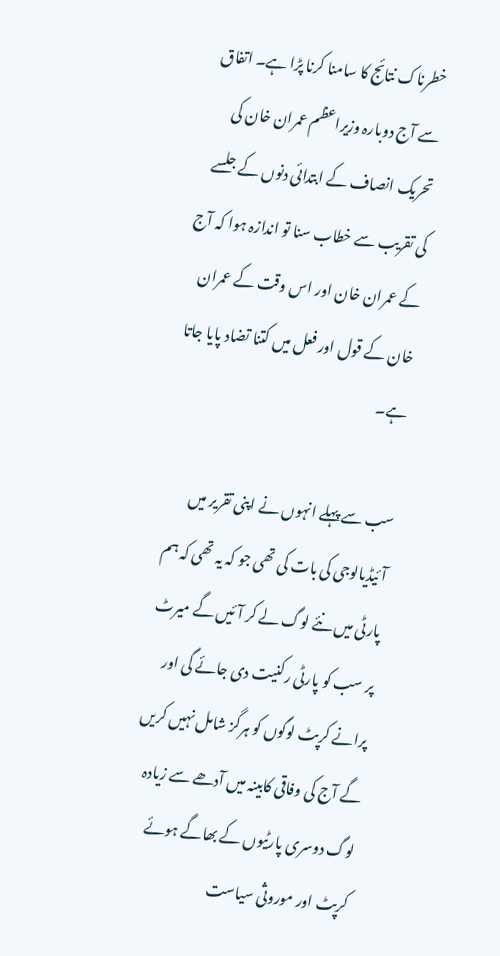خطرناک نتائج کا سامنا کرنا پڑا ہے۔ اتفاق سے آج دوبارہ وزیراعظم عمران خان کی تحریک انصاف کے ابتدائی دنوں کے جلسے کی تقریب سے خطاب سنا تو اندازہ ہوا کہ آج کے عمران خان اور اس وقت کے عمران خان کے قول اور فعل میں کتنا تضاد پایا جاتا ہے۔

سب سے پہلے انہوں نے اپنی تقریر میں آئیڈیالوجی کی بات کی تھی جو کہ یہ تھی کہ ہم پارٹی میں نئے لوگ لے کر آئیں گے میرٹ پر سب کو پارٹی رکنیت دی جائے گی اور پرانے کرپٹ لوگوں کو ہرگز شامل نہیں کریں گے آج کی وفاقی کابینہ میں آدھے سے زیادہ لوگ دوسری پارٹیوں کے بھاگے ہوئے کرپٹ اور موروثی سیاست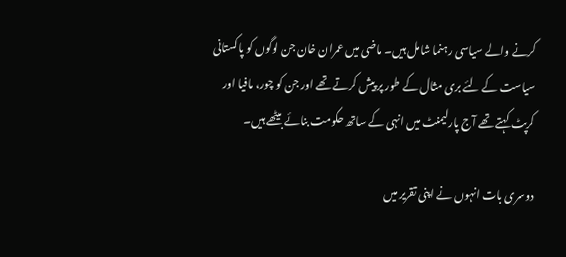کرنے والے سیاسی رہنما شامل ہیں۔ ماضی میں عمران خان جن لوگوں کو پاکستانی سیاست کے لئے بری مثال کے طور پر پیش کرتے تھے اور جن کو چور، مافیا اور کرپٹ کہتے تھے آج پارلیمنٹ میں انہی کے ساتھ حکومت بنائے بیٹھے ہیں۔

دوسری بات انہوں نے اپنی تقریر میں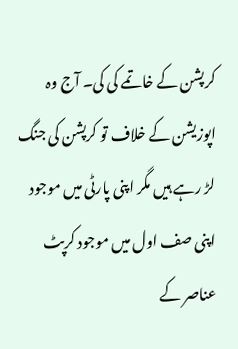کرپشن کے خاتمے کی کی۔ آج وہ اپوزیشن کے خلاف تو کرپشن کی جنگ لڑ رہے ہیں مگر اپنی پارٹی میں موجود اپنی صف اول میں موجود کرپٹ عناصر کے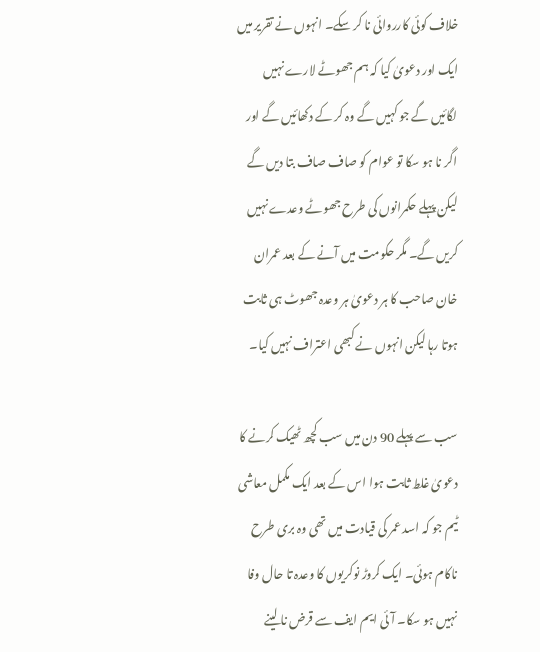خلاف کوئی کارروائی نا کر سکے۔ انہوں نے تقریر میں ایک اور دعویٰ کیا کہ ہم جھوٹے لارے نہیں لگائیں گے جو کہیں گے وہ کر کے دکھائیں گے اور اگر نا ہو سکا تو عوام کو صاف صاف بتا دیں گے لیکن پہلے حکمرانوں کی طرح جھوٹے وعدے نہیں کریں گے۔ مگر حکومت میں آنے کے بعد عمران خان صاحب کا ہر دعویٰ ہر وعدہ جھوٹ ہی ثابت ہوتا رہا لیکن انہوں نے کبھی اعتراف نہیں کیا۔

سب سے پہلے 90 دن میں سب کچھ ٹھیک کرنے کا دعویٰ غلط ثابت ہوا اس کے بعد ایک مکمل معاشی ٹیم جو کہ اسد عمر کی قیادت میں تھی وہ بری طرح ناکام ہوئی۔ ایک کروڑ نوکریوں کا وعدہ تا حال وفا نہیں ہو سکا۔ آئی ایم ایف سے قرض نا لینے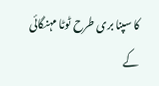کا سپنا بری طرح ٹوٹا مہنگائی کے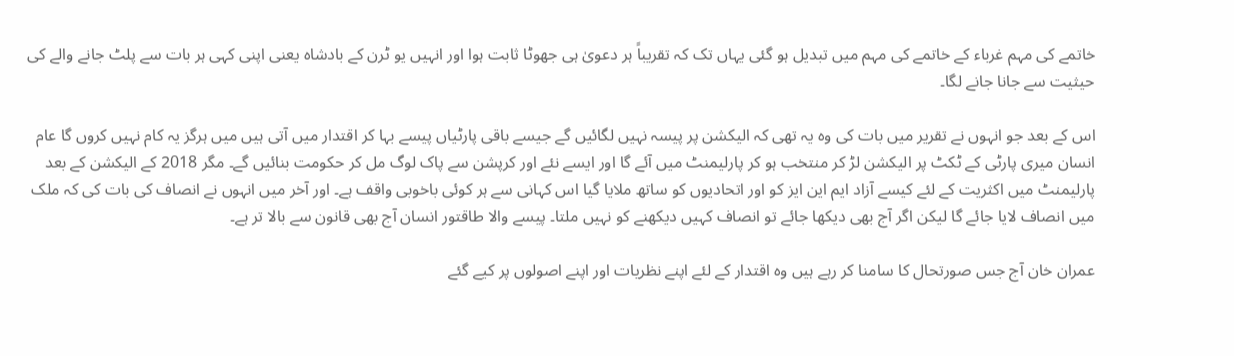خاتمے کی مہم غرباء کے خاتمے کی مہم میں تبدیل ہو گئی یہاں تک کہ تقریباً ہر دعویٰ ہی جھوٹا ثابت ہوا اور انہیں یو ٹرن کے بادشاہ یعنی اپنی کہی ہر بات سے پلٹ جانے والے کی حیثیت سے جانا جانے لگا۔

اس کے بعد جو انہوں نے تقریر میں بات کی وہ یہ تھی کہ الیکشن پر پیسہ نہیں لگائیں گے جیسے باقی پارٹیاں پیسے بہا کر اقتدار میں آتی ہیں میں ہرگز یہ کام نہیں کروں گا عام انسان میری پارٹی کے ٹکٹ پر الیکشن لڑ کر منتخب ہو کر پارلیمنٹ میں آئے گا اور ایسے نئے اور کرپشن سے پاک لوگ مل کر حکومت بنائیں گے۔ مگر 2018 کے الیکشن کے بعد پارلیمنٹ میں اکثریت کے لئے کیسے آزاد ایم این ایز کو اور اتحادیوں کو ساتھ ملایا گیا اس کہانی سے ہر کوئی باخوبی واقف ہے۔ اور آخر میں انہوں نے انصاف کی بات کی کہ ملک میں انصاف لایا جائے گا لیکن اگر آج بھی دیکھا جائے تو انصاف کہیں دیکھنے کو نہیں ملتا۔ پیسے والا طاقتور انسان آج بھی قانون سے بالا تر ہے۔

عمران خان آج جس صورتحال کا سامنا کر رہے ہیں وہ اقتدار کے لئے اپنے نظریات اور اپنے اصولوں پر کیے گئے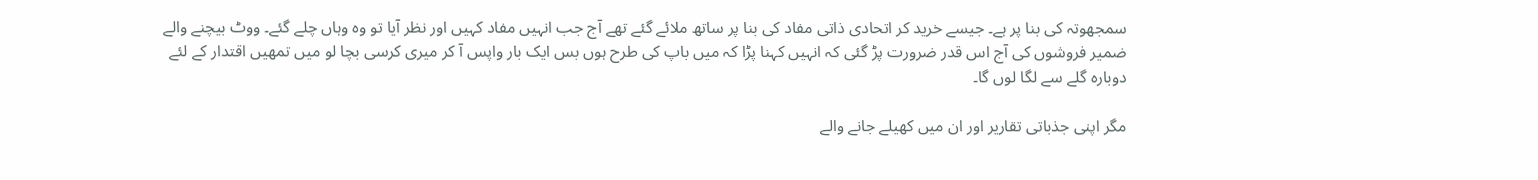سمجھوتہ کی بنا پر ہے۔ جیسے خرید کر اتحادی ذاتی مفاد کی بنا پر ساتھ ملائے گئے تھے آج جب انہیں مفاد کہیں اور نظر آیا تو وہ وہاں چلے گئے۔ ووٹ بیچنے والے ضمیر فروشوں کی آج اس قدر ضرورت پڑ گئی کہ انہیں کہنا پڑا کہ میں باپ کی طرح ہوں بس ایک بار واپس آ کر میری کرسی بچا لو میں تمھیں اقتدار کے لئے دوبارہ گلے سے لگا لوں گا۔

مگر اپنی جذباتی تقاریر اور ان میں کھیلے جانے والے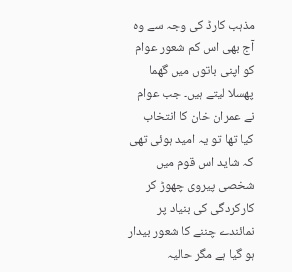مذہب کارڈ کی وجہ سے وہ آج بھی اس کم شعور عوام کو اپنی باتوں میں گھما پھسلا لیتے ہیں۔ جب عوام نے عمران خان کا انتخاب کیا تھا تو یہ امید ہوئی تھی کہ شاید اس قوم میں شخصی پیروی چھوڑ کر کارکردگی کی بنیاد پر نمائندے چننے کا شعور بیدار ہو گیا ہے مگر حالیہ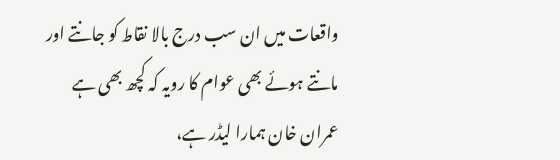واقعات میں ان سب درج بالا نقاط کو جانتے اور مانتے ہوئے بھی عوام کا رویہ کہ کچھ بھی ہے عمران خان ہمارا لیڈر ہے،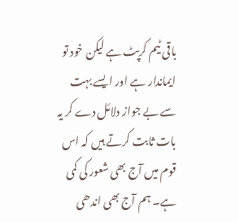باقی ٹیم کرپٹ ہے لیکن خود تو ایماندار ہے اور ایسے بہت سے بے جواز دلائل دے کر یہ بات ثابت کرتے ہیں کہ اس قوم میں آج بھی شعور کی کمی ہے۔ ہم آج بھی اندھی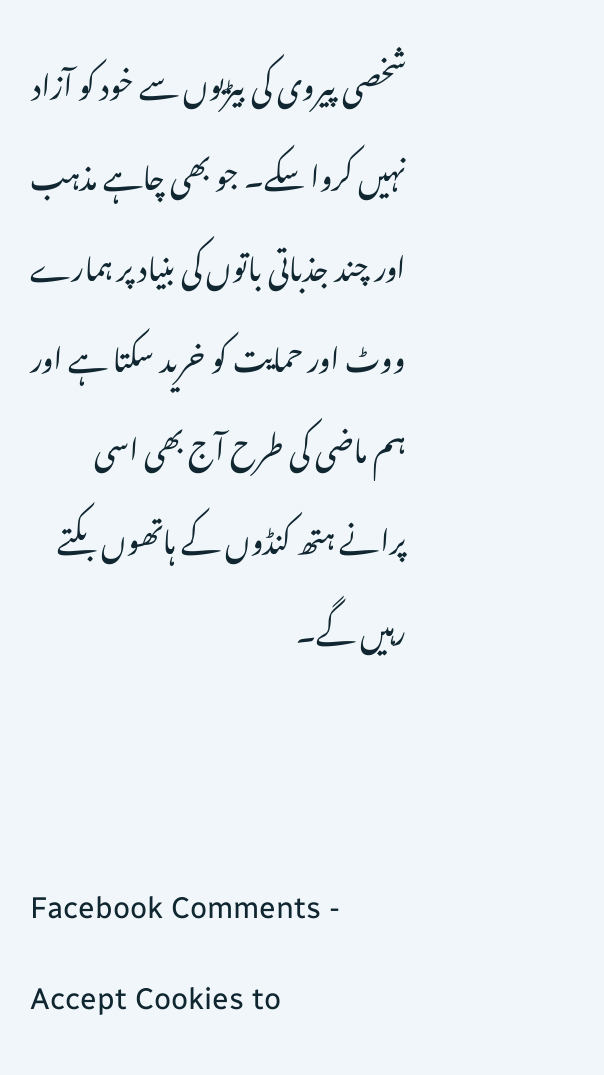شخصی پیروی کی بیڑیوں سے خود کو آزاد نہیں کروا سکے۔ جو بھی چاہے مذہب اور چند جذباتی باتوں کی بنیاد پر ہمارے ووٹ اور حمایت کو خرید سکتا ہے اور ہم ماضی کی طرح آج بھی اسی پرانے ہتھ کنڈوں کے ہاتھوں بکتے رہیں گے۔


Facebook Comments - Accept Cookies to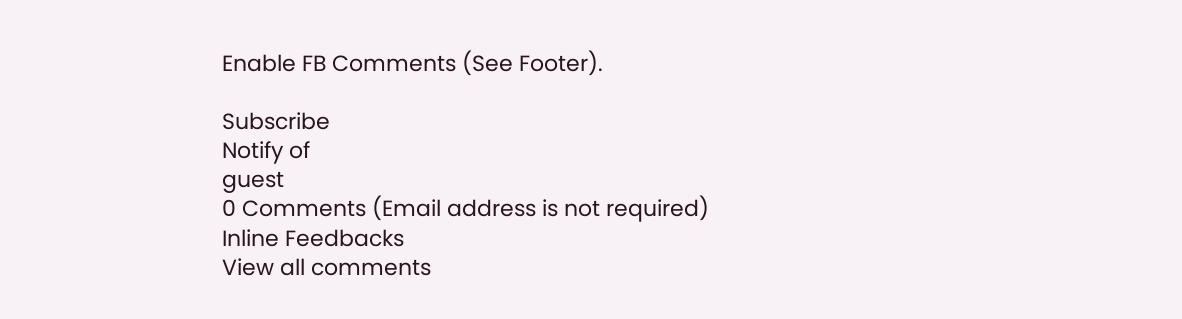Enable FB Comments (See Footer).

Subscribe
Notify of
guest
0 Comments (Email address is not required)
Inline Feedbacks
View all comments